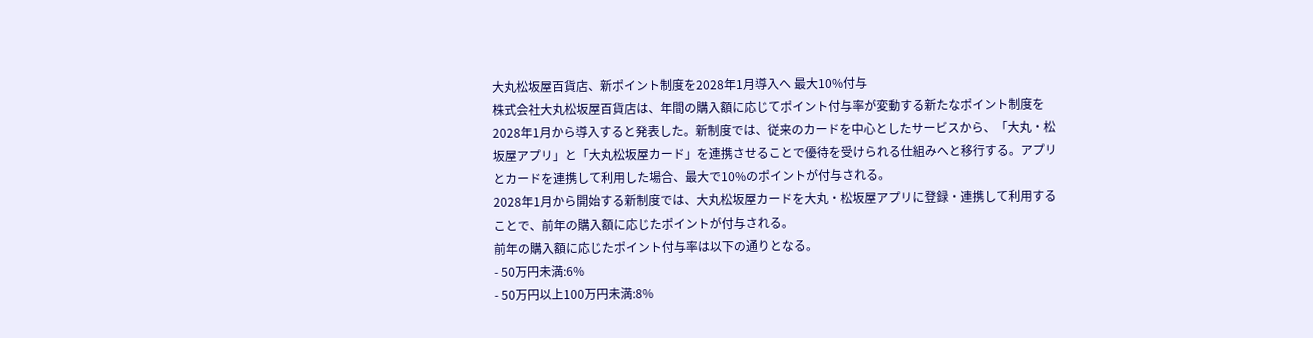大丸松坂屋百貨店、新ポイント制度を2028年1月導入へ 最大10%付与
株式会社大丸松坂屋百貨店は、年間の購入額に応じてポイント付与率が変動する新たなポイント制度を2028年1月から導入すると発表した。新制度では、従来のカードを中心としたサービスから、「大丸・松坂屋アプリ」と「大丸松坂屋カード」を連携させることで優待を受けられる仕組みへと移行する。アプリとカードを連携して利用した場合、最大で10%のポイントが付与される。
2028年1月から開始する新制度では、大丸松坂屋カードを大丸・松坂屋アプリに登録・連携して利用することで、前年の購入額に応じたポイントが付与される。
前年の購入額に応じたポイント付与率は以下の通りとなる。
- 50万円未満:6%
- 50万円以上100万円未満:8%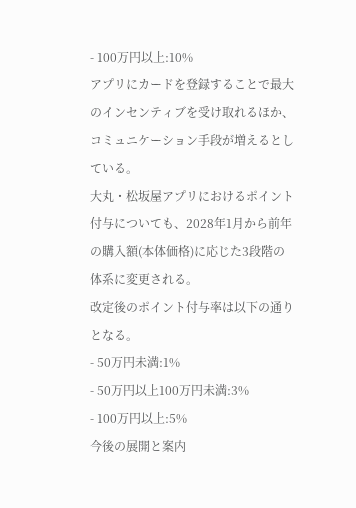- 100万円以上:10%
アプリにカードを登録することで最大のインセンティブを受け取れるほか、コミュニケーション手段が増えるとしている。
大丸・松坂屋アプリにおけるポイント付与についても、2028年1月から前年の購入額(本体価格)に応じた3段階の体系に変更される。
改定後のポイント付与率は以下の通りとなる。
- 50万円未満:1%
- 50万円以上100万円未満:3%
- 100万円以上:5%
今後の展開と案内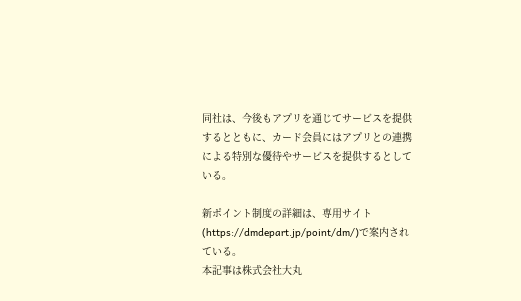同社は、今後もアプリを通じてサービスを提供するとともに、カード会員にはアプリとの連携による特別な優待やサービスを提供するとしている。

新ポイント制度の詳細は、専用サイト(https://dmdepart.jp/point/dm/)で案内されている。
本記事は株式会社大丸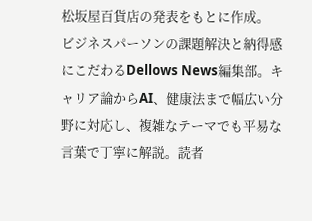松坂屋百貨店の発表をもとに作成。
ビジネスパーソンの課題解決と納得感にこだわるDellows News編集部。キャリア論からAI、健康法まで幅広い分野に対応し、複雑なテーマでも平易な言葉で丁寧に解説。読者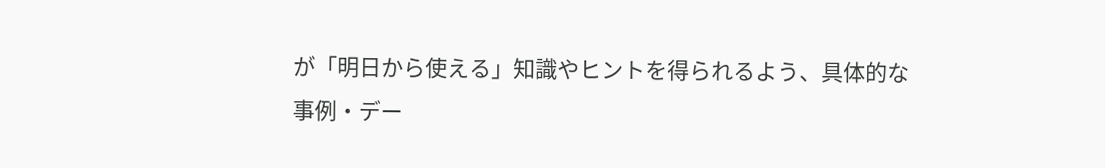が「明日から使える」知識やヒントを得られるよう、具体的な事例・デー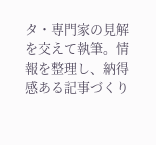タ・専門家の見解を交えて執筆。情報を整理し、納得感ある記事づくり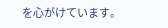を心がけています。